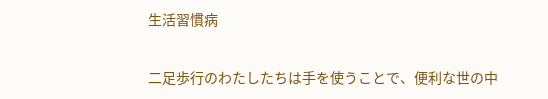生活習慣病

二足歩行のわたしたちは手を使うことで、便利な世の中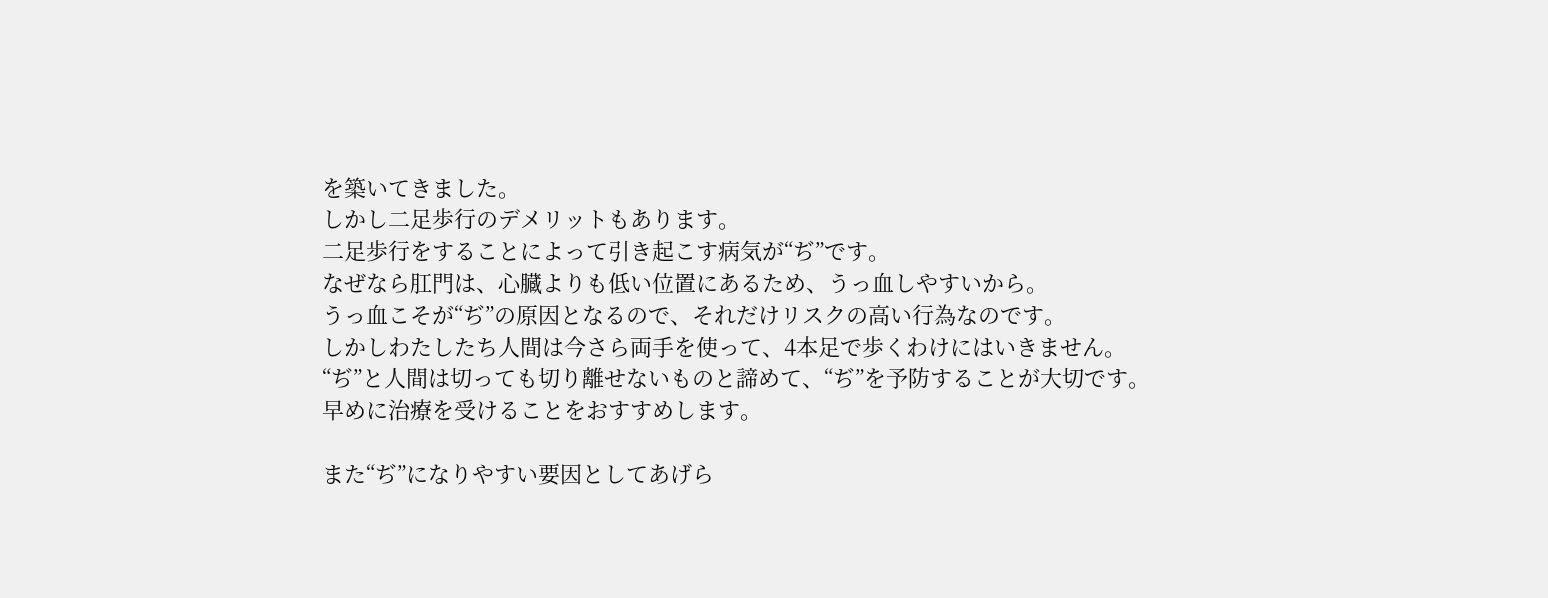を築いてきました。
しかし二足歩行のデメリットもあります。
二足歩行をすることによって引き起こす病気が“ぢ”です。
なぜなら肛門は、心臓よりも低い位置にあるため、うっ血しやすいから。
うっ血こそが“ぢ”の原因となるので、それだけリスクの高い行為なのです。
しかしわたしたち人間は今さら両手を使って、4本足で歩くわけにはいきません。
“ぢ”と人間は切っても切り離せないものと諦めて、“ぢ”を予防することが大切です。
早めに治療を受けることをおすすめします。

また“ぢ”になりやすい要因としてあげら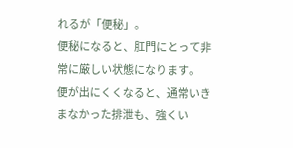れるが「便秘」。
便秘になると、肛門にとって非常に厳しい状態になります。
便が出にくくなると、通常いきまなかった排泄も、強くい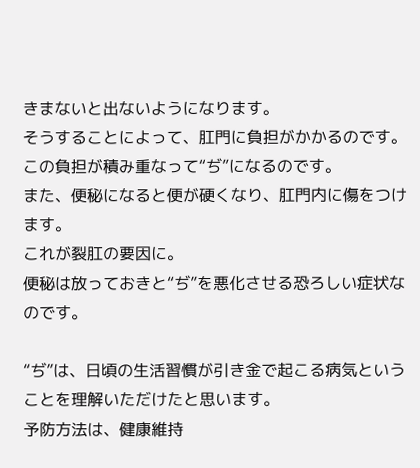きまないと出ないようになります。
そうすることによって、肛門に負担がかかるのです。
この負担が積み重なって“ぢ”になるのです。
また、便秘になると便が硬くなり、肛門内に傷をつけます。
これが裂肛の要因に。
便秘は放っておきと“ぢ”を悪化させる恐ろしい症状なのです。

“ぢ”は、日頃の生活習慣が引き金で起こる病気ということを理解いただけたと思います。
予防方法は、健康維持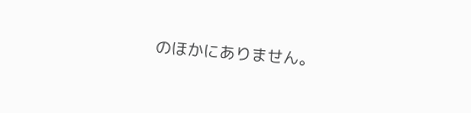のほかにありません。